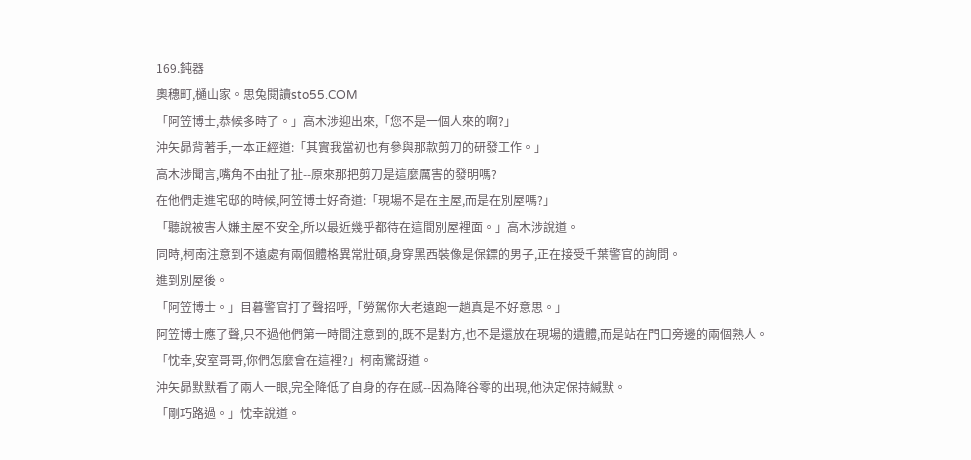169.鈍器
奧穗町,樋山家。思兔閱讀sto55.COM
「阿笠博士,恭候多時了。」高木涉迎出來,「您不是一個人來的啊?」
沖矢昴背著手,一本正經道:「其實我當初也有參與那款剪刀的研發工作。」
高木涉聞言,嘴角不由扯了扯--原來那把剪刀是這麼厲害的發明嗎?
在他們走進宅邸的時候,阿笠博士好奇道:「現場不是在主屋,而是在別屋嗎?」
「聽說被害人嫌主屋不安全,所以最近幾乎都待在這間別屋裡面。」高木涉說道。
同時,柯南注意到不遠處有兩個體格異常壯碩,身穿黑西裝像是保鏢的男子,正在接受千葉警官的詢問。
進到別屋後。
「阿笠博士。」目暮警官打了聲招呼,「勞駕你大老遠跑一趟真是不好意思。」
阿笠博士應了聲,只不過他們第一時間注意到的,既不是對方,也不是還放在現場的遺體,而是站在門口旁邊的兩個熟人。
「忱幸,安室哥哥,你們怎麼會在這裡?」柯南驚訝道。
沖矢昴默默看了兩人一眼,完全降低了自身的存在感--因為降谷零的出現,他決定保持緘默。
「剛巧路過。」忱幸說道。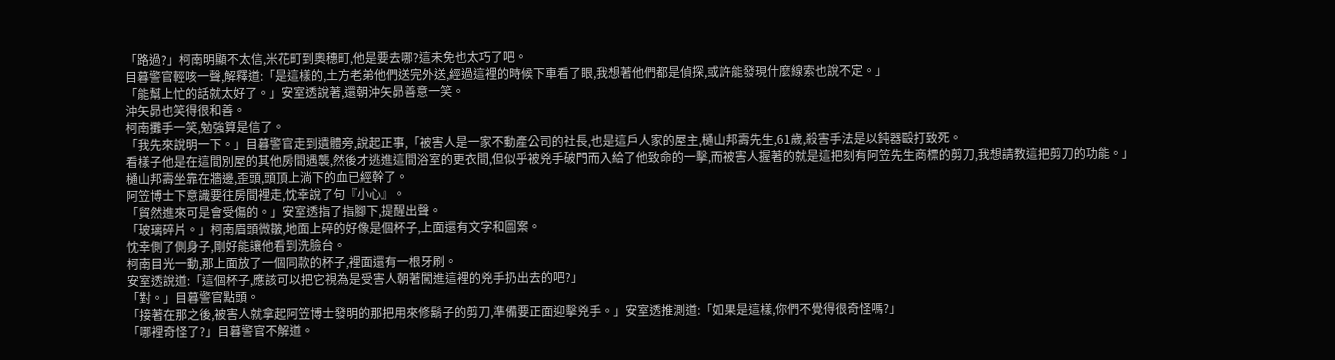「路過?」柯南明顯不太信,米花町到奧穗町,他是要去哪?這未免也太巧了吧。
目暮警官輕咳一聲,解釋道:「是這樣的,土方老弟他們送完外送,經過這裡的時候下車看了眼,我想著他們都是偵探,或許能發現什麼線索也說不定。」
「能幫上忙的話就太好了。」安室透說著,還朝沖矢昴善意一笑。
沖矢昴也笑得很和善。
柯南攤手一笑,勉強算是信了。
「我先來說明一下。」目暮警官走到遺體旁,說起正事,「被害人是一家不動產公司的社長,也是這戶人家的屋主,樋山邦壽先生,61歲,殺害手法是以鈍器毆打致死。
看樣子他是在這間別屋的其他房間遇襲,然後才逃進這間浴室的更衣間,但似乎被兇手破門而入給了他致命的一擊,而被害人握著的就是這把刻有阿笠先生商標的剪刀,我想請教這把剪刀的功能。」
樋山邦壽坐靠在牆邊,歪頭,頭頂上淌下的血已經幹了。
阿笠博士下意識要往房間裡走,忱幸說了句『小心』。
「貿然進來可是會受傷的。」安室透指了指腳下,提醒出聲。
「玻璃碎片。」柯南眉頭微皺,地面上碎的好像是個杯子,上面還有文字和圖案。
忱幸側了側身子,剛好能讓他看到洗臉台。
柯南目光一動,那上面放了一個同款的杯子,裡面還有一根牙刷。
安室透說道:「這個杯子,應該可以把它視為是受害人朝著闖進這裡的兇手扔出去的吧?」
「對。」目暮警官點頭。
「接著在那之後,被害人就拿起阿笠博士發明的那把用來修鬍子的剪刀,準備要正面迎擊兇手。」安室透推測道:「如果是這樣,你們不覺得很奇怪嗎?」
「哪裡奇怪了?」目暮警官不解道。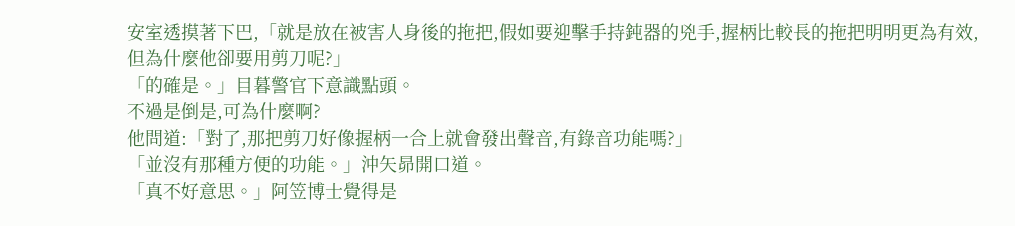安室透摸著下巴,「就是放在被害人身後的拖把,假如要迎擊手持鈍器的兇手,握柄比較長的拖把明明更為有效,但為什麼他卻要用剪刀呢?」
「的確是。」目暮警官下意識點頭。
不過是倒是,可為什麼啊?
他問道:「對了,那把剪刀好像握柄一合上就會發出聲音,有錄音功能嗎?」
「並沒有那種方便的功能。」沖矢昴開口道。
「真不好意思。」阿笠博士覺得是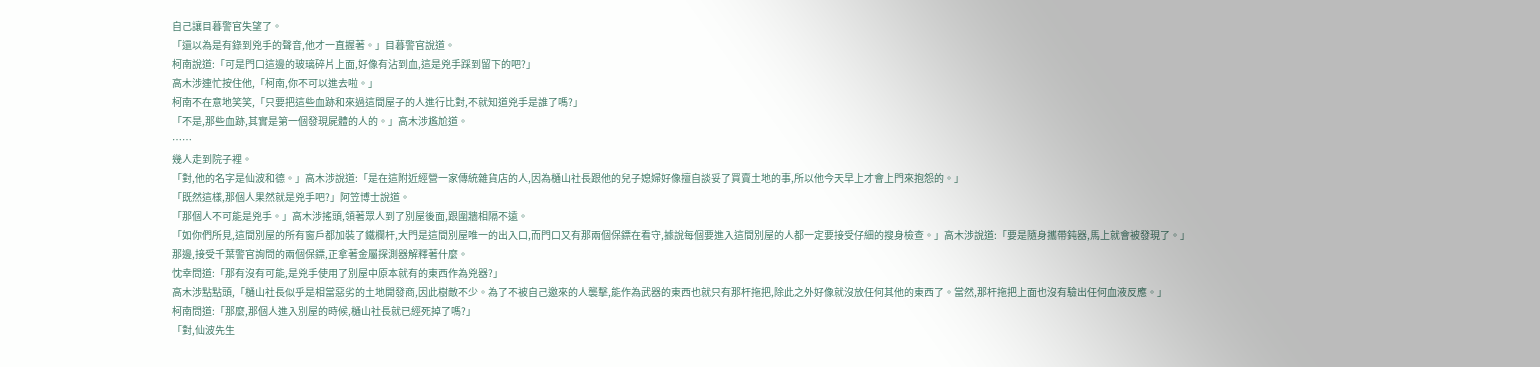自己讓目暮警官失望了。
「還以為是有錄到兇手的聲音,他才一直握著。」目暮警官說道。
柯南說道:「可是門口這邊的玻璃碎片上面,好像有沾到血,這是兇手踩到留下的吧?」
高木涉連忙按住他,「柯南,你不可以進去啦。」
柯南不在意地笑笑,「只要把這些血跡和來過這間屋子的人進行比對,不就知道兇手是誰了嗎?」
「不是,那些血跡,其實是第一個發現屍體的人的。」高木涉尷尬道。
……
幾人走到院子裡。
「對,他的名字是仙波和德。」高木涉說道:「是在這附近經營一家傳統雜貨店的人,因為樋山社長跟他的兒子媳婦好像擅自談妥了買賣土地的事,所以他今天早上才會上門來抱怨的。」
「既然這樣,那個人果然就是兇手吧?」阿笠博士說道。
「那個人不可能是兇手。」高木涉搖頭,領著眾人到了別屋後面,跟圍牆相隔不遠。
「如你們所見,這間別屋的所有窗戶都加裝了鐵欄杆,大門是這間別屋唯一的出入口,而門口又有那兩個保鏢在看守,據說每個要進入這間別屋的人都一定要接受仔細的搜身檢查。」高木涉說道:「要是隨身攜帶鈍器,馬上就會被發現了。」
那邊,接受千葉警官詢問的兩個保鏢,正拿著金屬探測器解釋著什麼。
忱幸問道:「那有沒有可能,是兇手使用了別屋中原本就有的東西作為兇器?」
高木涉點點頭,「樋山社長似乎是相當惡劣的土地開發商,因此樹敵不少。為了不被自己邀來的人襲擊,能作為武器的東西也就只有那杆拖把,除此之外好像就沒放任何其他的東西了。當然,那杆拖把上面也沒有驗出任何血液反應。」
柯南問道:「那麼,那個人進入別屋的時候,樋山社長就已經死掉了嗎?」
「對,仙波先生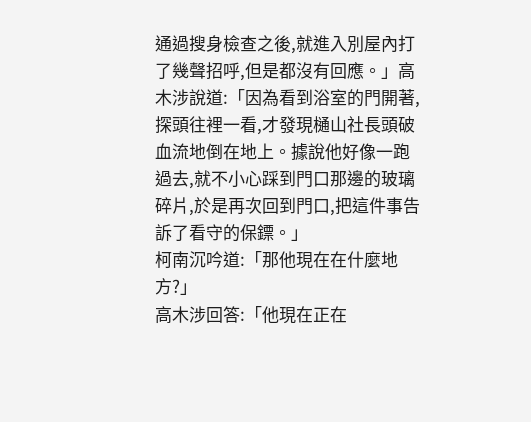通過搜身檢查之後,就進入別屋內打了幾聲招呼,但是都沒有回應。」高木涉說道:「因為看到浴室的門開著,探頭往裡一看,才發現樋山社長頭破血流地倒在地上。據說他好像一跑過去,就不小心踩到門口那邊的玻璃碎片,於是再次回到門口,把這件事告訴了看守的保鏢。」
柯南沉吟道:「那他現在在什麼地方?」
高木涉回答:「他現在正在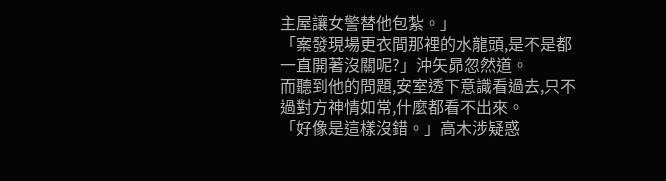主屋讓女警替他包紮。」
「案發現場更衣間那裡的水龍頭,是不是都一直開著沒關呢?」沖矢昴忽然道。
而聽到他的問題,安室透下意識看過去,只不過對方神情如常,什麼都看不出來。
「好像是這樣沒錯。」高木涉疑惑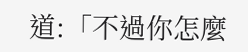道:「不過你怎麼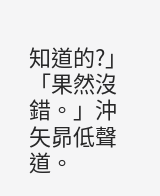知道的?」
「果然沒錯。」沖矢昴低聲道。